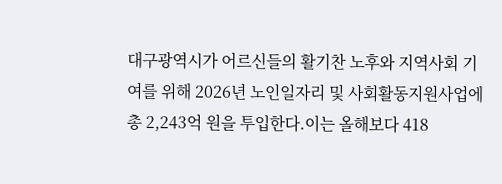대구광역시가 어르신들의 활기찬 노후와 지역사회 기여를 위해 2026년 노인일자리 및 사회활동지원사업에 총 2,243억 원을 투입한다.이는 올해보다 418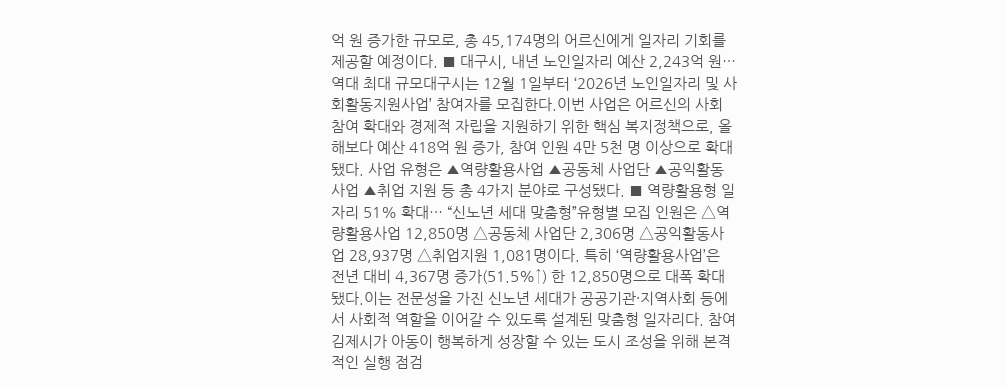억 원 증가한 규모로, 총 45,174명의 어르신에게 일자리 기회를 제공할 예정이다. ■ 대구시, 내년 노인일자리 예산 2,243억 원… 역대 최대 규모대구시는 12월 1일부터 ‘2026년 노인일자리 및 사회활동지원사업’ 참여자를 모집한다.이번 사업은 어르신의 사회 참여 확대와 경제적 자립을 지원하기 위한 핵심 복지정책으로, 올해보다 예산 418억 원 증가, 참여 인원 4만 5천 명 이상으로 확대됐다. 사업 유형은 ▲역량활용사업 ▲공동체 사업단 ▲공익활동사업 ▲취업 지원 등 총 4가지 분야로 구성됐다. ■ 역량활용형 일자리 51% 확대… “신노년 세대 맞춤형”유형별 모집 인원은 △역량활용사업 12,850명 △공동체 사업단 2,306명 △공익활동사업 28,937명 △취업지원 1,081명이다. 특히 ‘역량활용사업’은 전년 대비 4,367명 증가(51.5%↑) 한 12,850명으로 대폭 확대됐다.이는 전문성을 가진 신노년 세대가 공공기관·지역사회 등에서 사회적 역할을 이어갈 수 있도록 설계된 맞춤형 일자리다. 참여
김제시가 아동이 행복하게 성장할 수 있는 도시 조성을 위해 본격적인 실행 점검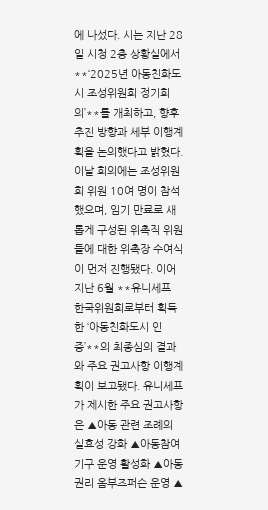에 나섰다. 시는 지난 28일 시청 2층 상황실에서 **‘2025년 아동친화도시 조성위원회 정기회의’**를 개최하고, 향후 추진 방향과 세부 이행계획을 논의했다고 밝혔다. 이날 회의에는 조성위원회 위원 10여 명이 참석했으며, 임기 만료로 새롭게 구성된 위촉직 위원들에 대한 위촉장 수여식이 먼저 진행됐다. 이어 지난 6월 **유니세프 한국위원회로부터 획득한 ‘아동친화도시 인증’**의 최종심의 결과와 주요 권고사항 이행계획이 보고됐다. 유니세프가 제시한 주요 권고사항은 ▲아동 관련 조례의 실효성 강화 ▲아동참여기구 운영 활성화 ▲아동권리 옴부즈퍼슨 운영 ▲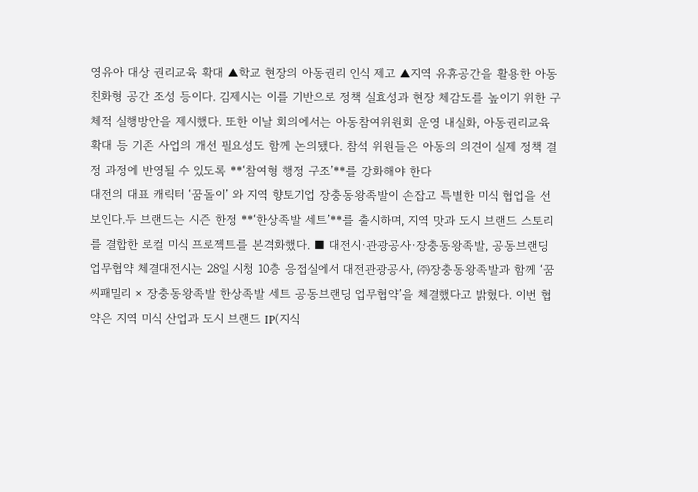영유아 대상 권리교육 확대 ▲학교 현장의 아동권리 인식 제고 ▲지역 유휴공간을 활용한 아동친화형 공간 조성 등이다. 김제시는 이를 기반으로 정책 실효성과 현장 체감도를 높이기 위한 구체적 실행방안을 제시했다. 또한 이날 회의에서는 아동참여위원회 운영 내실화, 아동권리교육 확대 등 기존 사업의 개선 필요성도 함께 논의됐다. 참석 위원들은 아동의 의견이 실제 정책 결정 과정에 반영될 수 있도록 **‘참여형 행정 구조’**를 강화해야 한다
대전의 대표 캐릭터 ‘꿈돌이’ 와 지역 향토기업 장충동왕족발이 손잡고 특별한 미식 협업을 선보인다.두 브랜드는 시즌 한정 **‘한상족발 세트’**를 출시하며, 지역 맛과 도시 브랜드 스토리를 결합한 로컬 미식 프로젝트를 본격화했다. ■ 대전시·관광공사·장충동왕족발, 공동브랜딩 업무협약 체결대전시는 28일 시청 10층 응접실에서 대전관광공사, ㈜장충동왕족발과 함께 ‘꿈씨패밀리 × 장충동왕족발 한상족발 세트 공동브랜딩 업무협약’을 체결했다고 밝혔다. 이번 협약은 지역 미식 산업과 도시 브랜드 IP(지식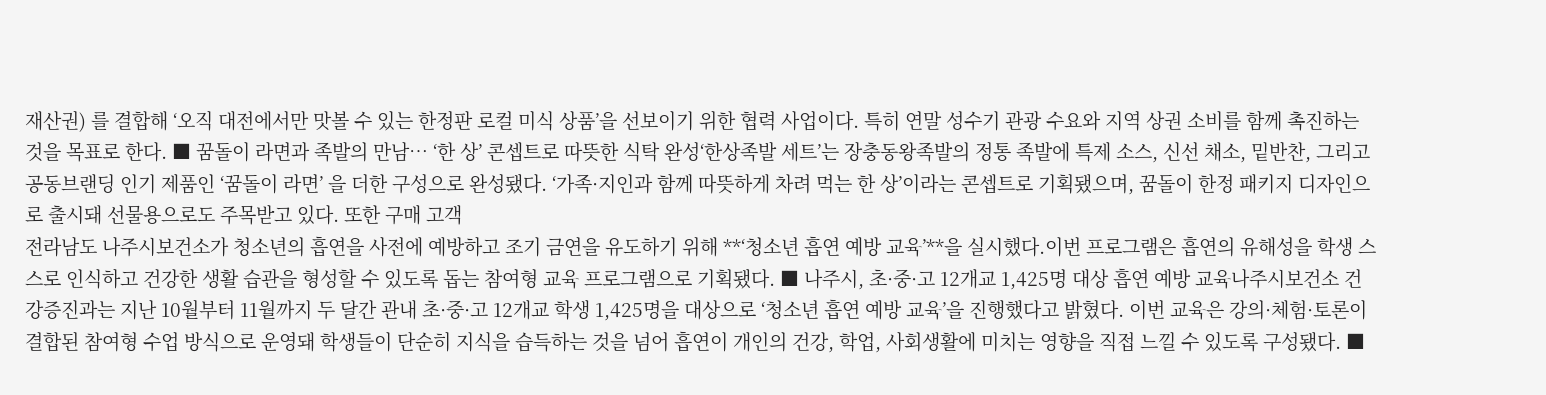재산권) 를 결합해 ‘오직 대전에서만 맛볼 수 있는 한정판 로컬 미식 상품’을 선보이기 위한 협력 사업이다. 특히 연말 성수기 관광 수요와 지역 상권 소비를 함께 촉진하는 것을 목표로 한다. ■ 꿈돌이 라면과 족발의 만남… ‘한 상’ 콘셉트로 따뜻한 식탁 완성‘한상족발 세트’는 장충동왕족발의 정통 족발에 특제 소스, 신선 채소, 밑반찬, 그리고 공동브랜딩 인기 제품인 ‘꿈돌이 라면’ 을 더한 구성으로 완성됐다. ‘가족·지인과 함께 따뜻하게 차려 먹는 한 상’이라는 콘셉트로 기획됐으며, 꿈돌이 한정 패키지 디자인으로 출시돼 선물용으로도 주목받고 있다. 또한 구매 고객
전라남도 나주시보건소가 청소년의 흡연을 사전에 예방하고 조기 금연을 유도하기 위해 **‘청소년 흡연 예방 교육’**을 실시했다.이번 프로그램은 흡연의 유해성을 학생 스스로 인식하고 건강한 생활 습관을 형성할 수 있도록 돕는 참여형 교육 프로그램으로 기획됐다. ■ 나주시, 초·중·고 12개교 1,425명 대상 흡연 예방 교육나주시보건소 건강증진과는 지난 10월부터 11월까지 두 달간 관내 초·중·고 12개교 학생 1,425명을 대상으로 ‘청소년 흡연 예방 교육’을 진행했다고 밝혔다. 이번 교육은 강의·체험·토론이 결합된 참여형 수업 방식으로 운영돼 학생들이 단순히 지식을 습득하는 것을 넘어 흡연이 개인의 건강, 학업, 사회생활에 미치는 영향을 직접 느낄 수 있도록 구성됐다. ■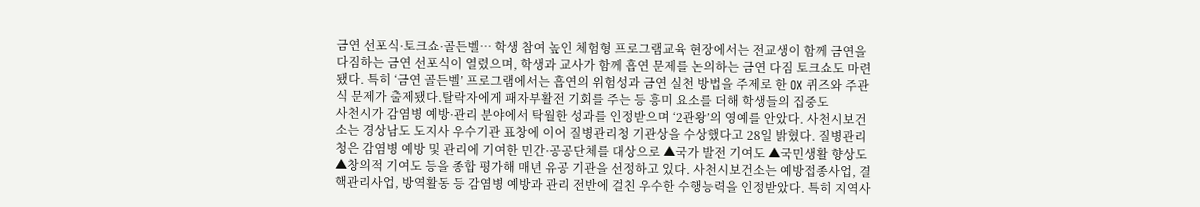금연 선포식·토크쇼·골든벨… 학생 참여 높인 체험형 프로그램교육 현장에서는 전교생이 함께 금연을 다짐하는 금연 선포식이 열렸으며, 학생과 교사가 함께 흡연 문제를 논의하는 금연 다짐 토크쇼도 마련됐다. 특히 ‘금연 골든벨’ 프로그램에서는 흡연의 위험성과 금연 실천 방법을 주제로 한 OX 퀴즈와 주관식 문제가 출제됐다.탈락자에게 패자부활전 기회를 주는 등 흥미 요소를 더해 학생들의 집중도
사천시가 감염병 예방·관리 분야에서 탁월한 성과를 인정받으며 ‘2관왕’의 영예를 안았다. 사천시보건소는 경상남도 도지사 우수기관 표창에 이어 질병관리청 기관상을 수상했다고 28일 밝혔다. 질병관리청은 감염병 예방 및 관리에 기여한 민간·공공단체를 대상으로 ▲국가 발전 기여도 ▲국민생활 향상도 ▲창의적 기여도 등을 종합 평가해 매년 유공 기관을 선정하고 있다. 사천시보건소는 예방접종사업, 결핵관리사업, 방역활동 등 감염병 예방과 관리 전반에 걸친 우수한 수행능력을 인정받았다. 특히 지역사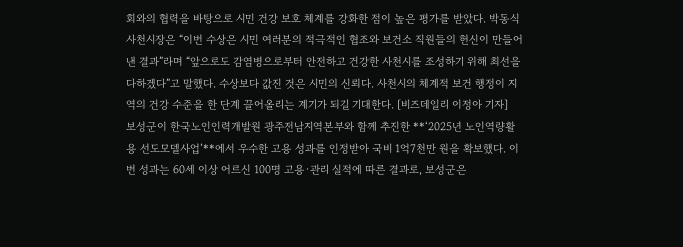회와의 협력을 바탕으로 시민 건강 보호 체계를 강화한 점이 높은 평가를 받았다. 박동식 사천시장은 “이번 수상은 시민 여러분의 적극적인 협조와 보건소 직원들의 헌신이 만들어낸 결과”라며 “앞으로도 감염병으로부터 안전하고 건강한 사천시를 조성하기 위해 최선을 다하겠다”고 말했다. 수상보다 값진 것은 시민의 신뢰다. 사천시의 체계적 보건 행정이 지역의 건강 수준을 한 단계 끌어올리는 계기가 되길 기대한다. [비즈데일리 이정아 기자]
보성군이 한국노인인력개발원 광주전남지역본부와 함께 추진한 **‘2025년 노인역량활용 선도모델사업’**에서 우수한 고용 성과를 인정받아 국비 1억7천만 원을 확보했다. 이번 성과는 60세 이상 어르신 100명 고용·관리 실적에 따른 결과로, 보성군은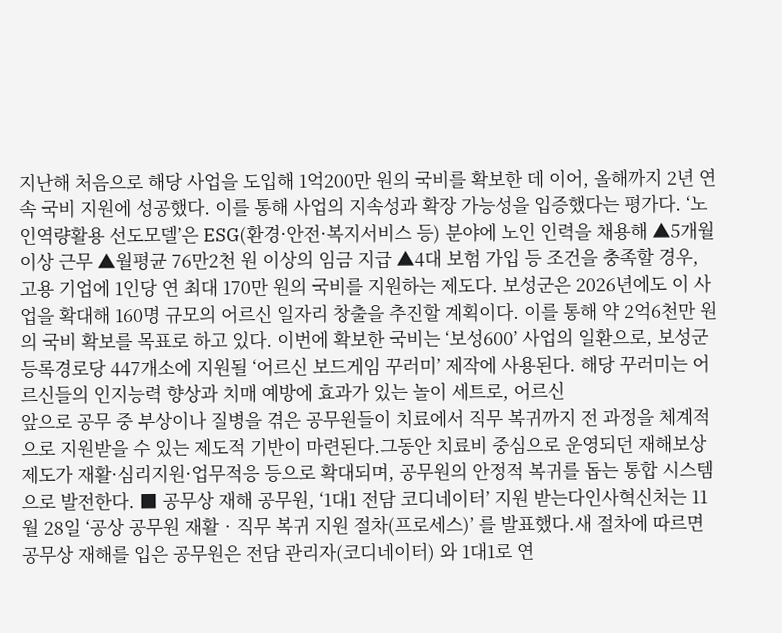지난해 처음으로 해당 사업을 도입해 1억200만 원의 국비를 확보한 데 이어, 올해까지 2년 연속 국비 지원에 성공했다. 이를 통해 사업의 지속성과 확장 가능성을 입증했다는 평가다. ‘노인역량활용 선도모델’은 ESG(환경·안전·복지서비스 등) 분야에 노인 인력을 채용해 ▲5개월 이상 근무 ▲월평균 76만2천 원 이상의 임금 지급 ▲4대 보험 가입 등 조건을 충족할 경우, 고용 기업에 1인당 연 최대 170만 원의 국비를 지원하는 제도다. 보성군은 2026년에도 이 사업을 확대해 160명 규모의 어르신 일자리 창출을 추진할 계획이다. 이를 통해 약 2억6천만 원의 국비 확보를 목표로 하고 있다. 이번에 확보한 국비는 ‘보성600’ 사업의 일환으로, 보성군 등록경로당 447개소에 지원될 ‘어르신 보드게임 꾸러미’ 제작에 사용된다. 해당 꾸러미는 어르신들의 인지능력 향상과 치매 예방에 효과가 있는 놀이 세트로, 어르신
앞으로 공무 중 부상이나 질병을 겪은 공무원들이 치료에서 직무 복귀까지 전 과정을 체계적으로 지원받을 수 있는 제도적 기반이 마련된다.그동안 치료비 중심으로 운영되던 재해보상 제도가 재활·심리지원·업무적응 등으로 확대되며, 공무원의 안정적 복귀를 돕는 통합 시스템으로 발전한다. ■ 공무상 재해 공무원, ‘1대1 전담 코디네이터’ 지원 받는다인사혁신처는 11월 28일 ‘공상 공무원 재활‧직무 복귀 지원 절차(프로세스)’ 를 발표했다.새 절차에 따르면 공무상 재해를 입은 공무원은 전담 관리자(코디네이터) 와 1대1로 연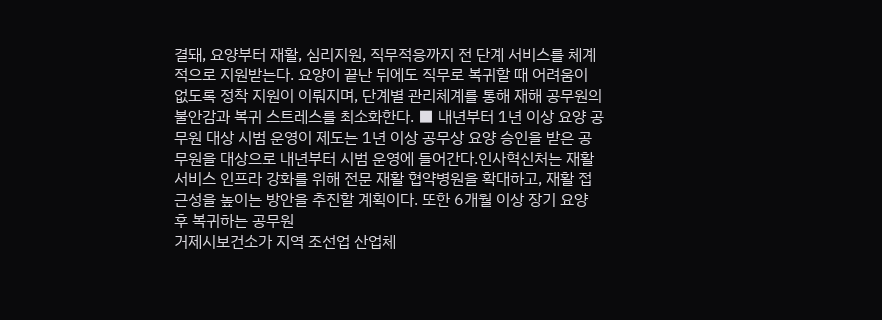결돼, 요양부터 재활, 심리지원, 직무적응까지 전 단계 서비스를 체계적으로 지원받는다. 요양이 끝난 뒤에도 직무로 복귀할 때 어려움이 없도록 정착 지원이 이뤄지며, 단계별 관리체계를 통해 재해 공무원의 불안감과 복귀 스트레스를 최소화한다. ■ 내년부터 1년 이상 요양 공무원 대상 시범 운영이 제도는 1년 이상 공무상 요양 승인을 받은 공무원을 대상으로 내년부터 시범 운영에 들어간다.인사혁신처는 재활서비스 인프라 강화를 위해 전문 재활 협약병원을 확대하고, 재활 접근성을 높이는 방안을 추진할 계획이다. 또한 6개월 이상 장기 요양 후 복귀하는 공무원
거제시보건소가 지역 조선업 산업체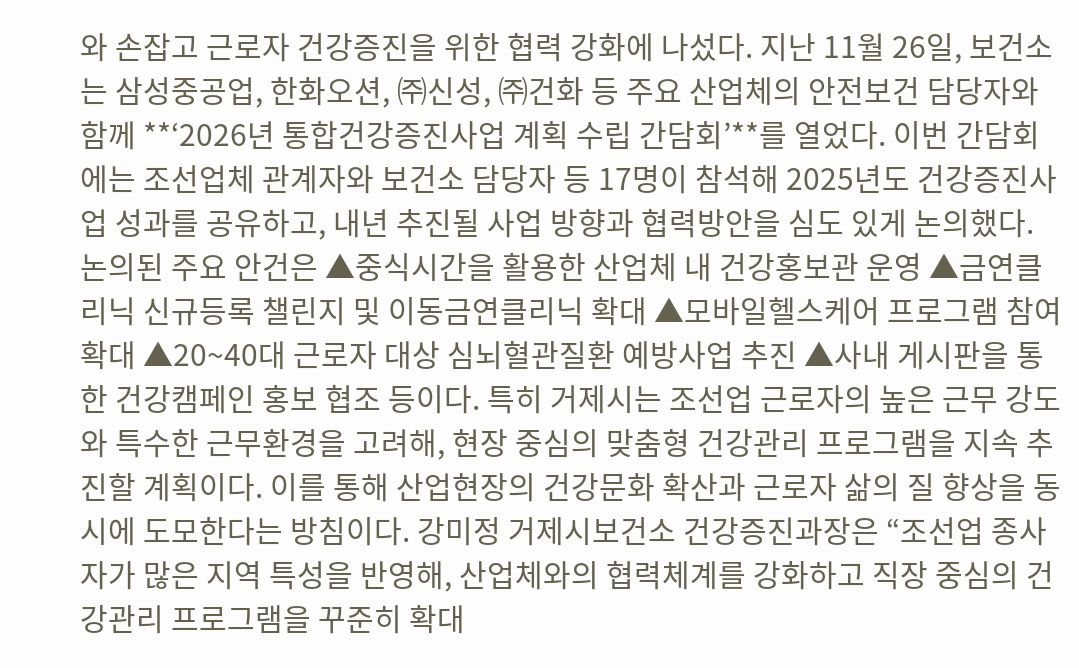와 손잡고 근로자 건강증진을 위한 협력 강화에 나섰다. 지난 11월 26일, 보건소는 삼성중공업, 한화오션, ㈜신성, ㈜건화 등 주요 산업체의 안전보건 담당자와 함께 **‘2026년 통합건강증진사업 계획 수립 간담회’**를 열었다. 이번 간담회에는 조선업체 관계자와 보건소 담당자 등 17명이 참석해 2025년도 건강증진사업 성과를 공유하고, 내년 추진될 사업 방향과 협력방안을 심도 있게 논의했다. 논의된 주요 안건은 ▲중식시간을 활용한 산업체 내 건강홍보관 운영 ▲금연클리닉 신규등록 챌린지 및 이동금연클리닉 확대 ▲모바일헬스케어 프로그램 참여 확대 ▲20~40대 근로자 대상 심뇌혈관질환 예방사업 추진 ▲사내 게시판을 통한 건강캠페인 홍보 협조 등이다. 특히 거제시는 조선업 근로자의 높은 근무 강도와 특수한 근무환경을 고려해, 현장 중심의 맞춤형 건강관리 프로그램을 지속 추진할 계획이다. 이를 통해 산업현장의 건강문화 확산과 근로자 삶의 질 향상을 동시에 도모한다는 방침이다. 강미정 거제시보건소 건강증진과장은 “조선업 종사자가 많은 지역 특성을 반영해, 산업체와의 협력체계를 강화하고 직장 중심의 건강관리 프로그램을 꾸준히 확대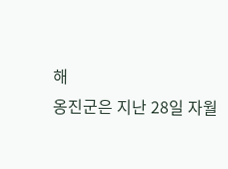해
옹진군은 지난 28일 자월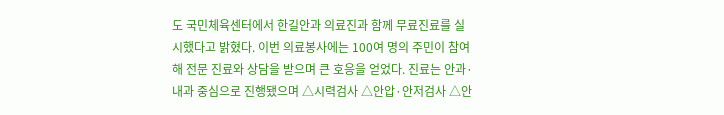도 국민체육센터에서 한길안과 의료진과 함께 무료진료를 실시했다고 밝혔다. 이번 의료봉사에는 100여 명의 주민이 참여해 전문 진료와 상담을 받으며 큰 호응을 얻었다. 진료는 안과·내과 중심으로 진행됐으며 △시력검사 △안압·안저검사 △안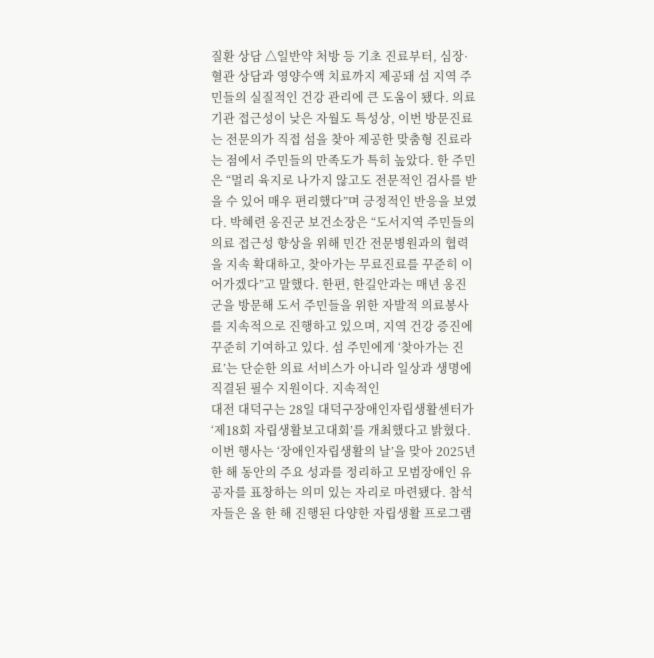질환 상담 △일반약 처방 등 기초 진료부터, 심장·혈관 상담과 영양수액 치료까지 제공돼 섬 지역 주민들의 실질적인 건강 관리에 큰 도움이 됐다. 의료기관 접근성이 낮은 자월도 특성상, 이번 방문진료는 전문의가 직접 섬을 찾아 제공한 맞춤형 진료라는 점에서 주민들의 만족도가 특히 높았다. 한 주민은 “멀리 육지로 나가지 않고도 전문적인 검사를 받을 수 있어 매우 편리했다”며 긍정적인 반응을 보였다. 박혜련 옹진군 보건소장은 “도서지역 주민들의 의료 접근성 향상을 위해 민간 전문병원과의 협력을 지속 확대하고, 찾아가는 무료진료를 꾸준히 이어가겠다”고 말했다. 한편, 한길안과는 매년 옹진군을 방문해 도서 주민들을 위한 자발적 의료봉사를 지속적으로 진행하고 있으며, 지역 건강 증진에 꾸준히 기여하고 있다. 섬 주민에게 ‘찾아가는 진료’는 단순한 의료 서비스가 아니라 일상과 생명에 직결된 필수 지원이다. 지속적인
대전 대덕구는 28일 대덕구장애인자립생활센터가 ‘제18회 자립생활보고대회’를 개최했다고 밝혔다. 이번 행사는 ‘장애인자립생활의 날’을 맞아 2025년 한 해 동안의 주요 성과를 정리하고 모범장애인 유공자를 표창하는 의미 있는 자리로 마련됐다. 참석자들은 올 한 해 진행된 다양한 자립생활 프로그램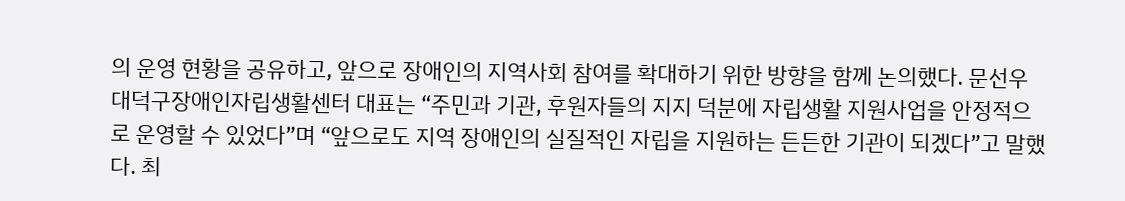의 운영 현황을 공유하고, 앞으로 장애인의 지역사회 참여를 확대하기 위한 방향을 함께 논의했다. 문선우 대덕구장애인자립생활센터 대표는 “주민과 기관, 후원자들의 지지 덕분에 자립생활 지원사업을 안정적으로 운영할 수 있었다”며 “앞으로도 지역 장애인의 실질적인 자립을 지원하는 든든한 기관이 되겠다”고 말했다. 최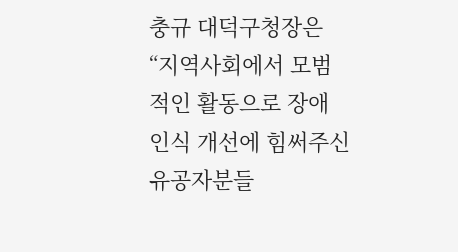충규 대덕구청장은 “지역사회에서 모범적인 활동으로 장애 인식 개선에 힘써주신 유공자분들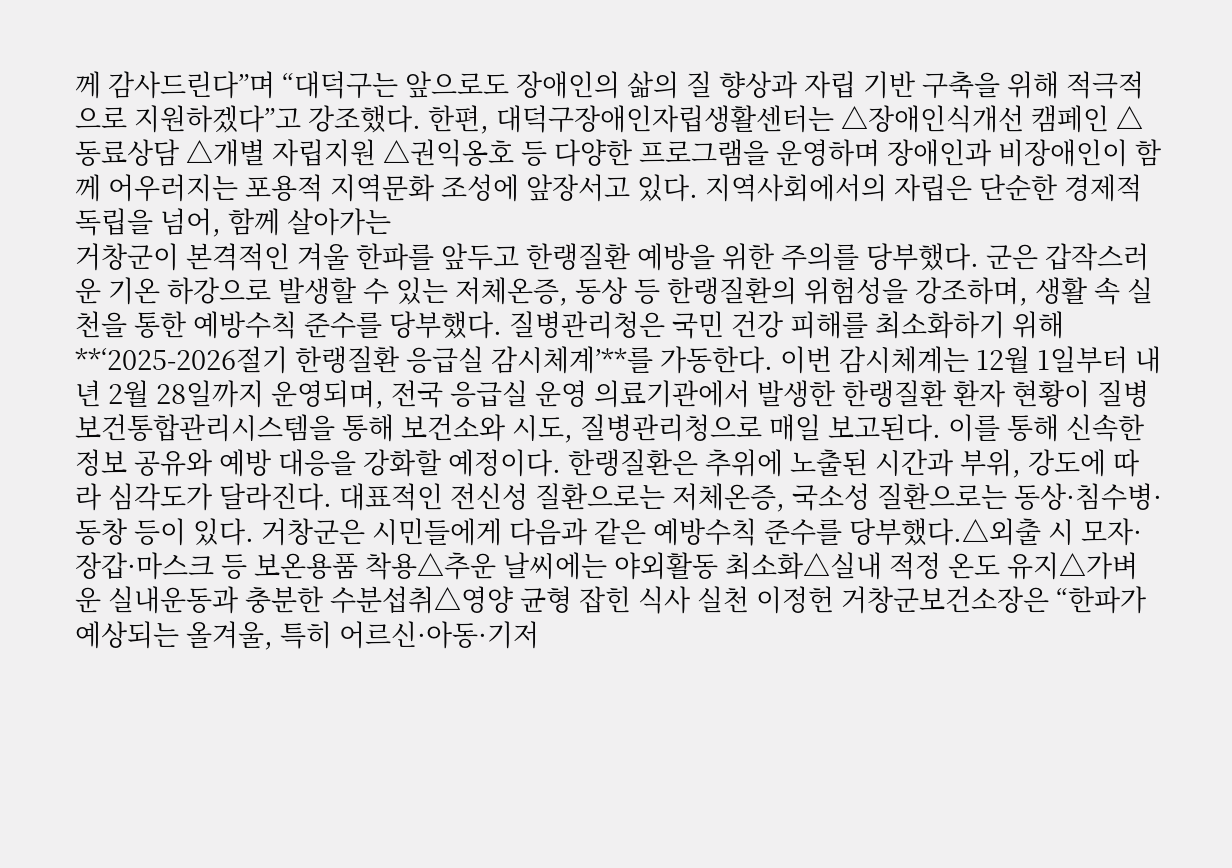께 감사드린다”며 “대덕구는 앞으로도 장애인의 삶의 질 향상과 자립 기반 구축을 위해 적극적으로 지원하겠다”고 강조했다. 한편, 대덕구장애인자립생활센터는 △장애인식개선 캠페인 △동료상담 △개별 자립지원 △권익옹호 등 다양한 프로그램을 운영하며 장애인과 비장애인이 함께 어우러지는 포용적 지역문화 조성에 앞장서고 있다. 지역사회에서의 자립은 단순한 경제적 독립을 넘어, 함께 살아가는
거창군이 본격적인 겨울 한파를 앞두고 한랭질환 예방을 위한 주의를 당부했다. 군은 갑작스러운 기온 하강으로 발생할 수 있는 저체온증, 동상 등 한랭질환의 위험성을 강조하며, 생활 속 실천을 통한 예방수칙 준수를 당부했다. 질병관리청은 국민 건강 피해를 최소화하기 위해 **‘2025-2026절기 한랭질환 응급실 감시체계’**를 가동한다. 이번 감시체계는 12월 1일부터 내년 2월 28일까지 운영되며, 전국 응급실 운영 의료기관에서 발생한 한랭질환 환자 현황이 질병보건통합관리시스템을 통해 보건소와 시도, 질병관리청으로 매일 보고된다. 이를 통해 신속한 정보 공유와 예방 대응을 강화할 예정이다. 한랭질환은 추위에 노출된 시간과 부위, 강도에 따라 심각도가 달라진다. 대표적인 전신성 질환으로는 저체온증, 국소성 질환으로는 동상·침수병·동창 등이 있다. 거창군은 시민들에게 다음과 같은 예방수칙 준수를 당부했다.△외출 시 모자·장갑·마스크 등 보온용품 착용△추운 날씨에는 야외활동 최소화△실내 적정 온도 유지△가벼운 실내운동과 충분한 수분섭취△영양 균형 잡힌 식사 실천 이정헌 거창군보건소장은 “한파가 예상되는 올겨울, 특히 어르신·아동·기저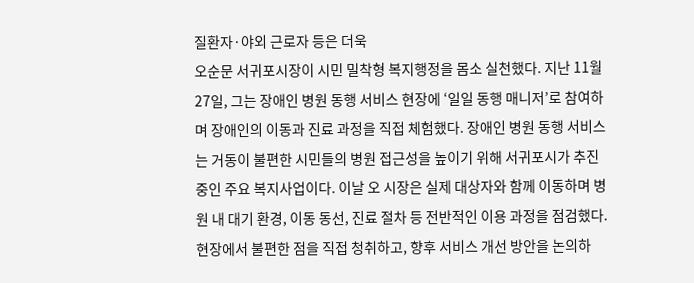질환자·야외 근로자 등은 더욱
오순문 서귀포시장이 시민 밀착형 복지행정을 몸소 실천했다. 지난 11월 27일, 그는 장애인 병원 동행 서비스 현장에 ‘일일 동행 매니저’로 참여하며 장애인의 이동과 진료 과정을 직접 체험했다. 장애인 병원 동행 서비스는 거동이 불편한 시민들의 병원 접근성을 높이기 위해 서귀포시가 추진 중인 주요 복지사업이다. 이날 오 시장은 실제 대상자와 함께 이동하며 병원 내 대기 환경, 이동 동선, 진료 절차 등 전반적인 이용 과정을 점검했다. 현장에서 불편한 점을 직접 청취하고, 향후 서비스 개선 방안을 논의하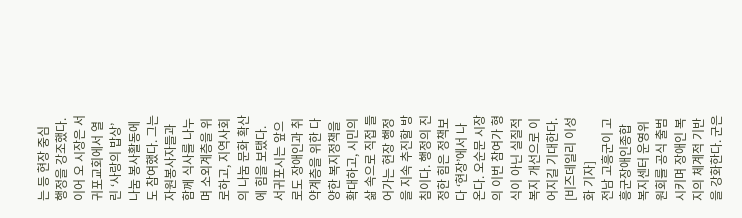는 등 현장 중심 행정을 강조했다. 이어 오 시장은 서귀포교회에서 열린 ‘사랑의 밥상’ 나눔 봉사활동에도 참여했다. 그는 자원봉사자들과 함께 식사를 나누며 소외계층을 위로하고, 지역사회의 나눔 문화 확산에 힘을 보탰다. 서귀포시는 앞으로도 장애인과 취약계층을 위한 다양한 복지정책을 확대하고, 시민의 삶 속으로 직접 들어가는 현장 행정을 지속 추진할 방침이다. 행정의 진정한 힘은 정책보다 ‘현장’에서 나온다. 오순문 시장의 이번 참여가 형식이 아닌 실질적 복지 개선으로 이어지길 기대한다. [비즈데일리 이성화 기자]
전남 고흥군이 고흥군장애인종합복지센터 운영위원회를 공식 출범시키며 장애인 복지의 체계적 기반을 강화한다. 군은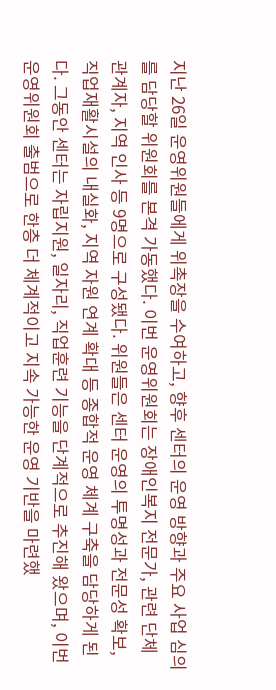지난 26일 운영위원들에게 위촉장을 수여하고, 향후 센터의 운영 방향과 주요 사업 심의를 담당할 위원회를 본격 가동했다. 이번 운영위원회는 장애인복지 전문가, 관련 단체 관계자, 지역 인사 등 9명으로 구성됐다. 위원들은 센터 운영의 투명성과 전문성 확보, 직업재활시설의 내실화, 지역 자원 연계 확대 등 종합적 운영 체계 구축을 담당하게 된다. 그동안 센터는 자립지원, 일자리, 직업훈련 기능을 단계적으로 추진해 왔으며, 이번 운영위원회 출범으로 한층 더 체계적이고 지속 가능한 운영 기반을 마련했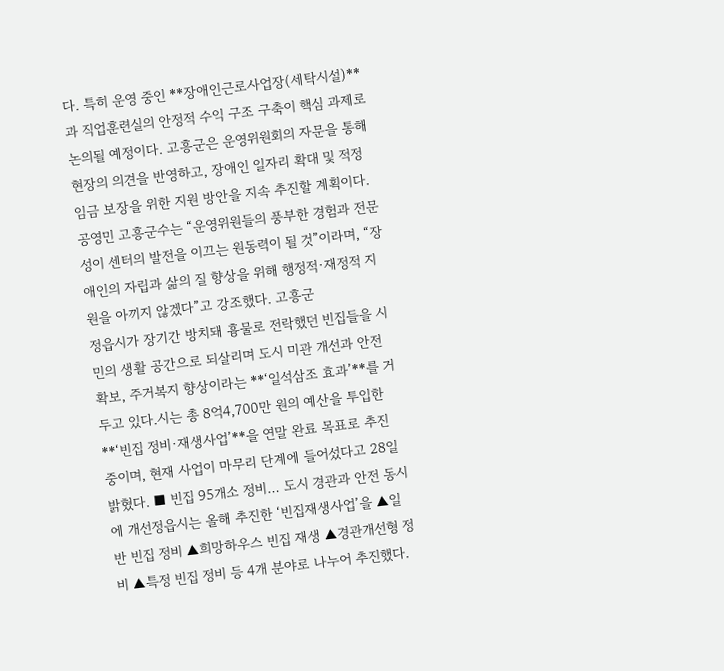다. 특히 운영 중인 **장애인근로사업장(세탁시설)**과 직업훈련실의 안정적 수익 구조 구축이 핵심 과제로 논의될 예정이다. 고흥군은 운영위원회의 자문을 통해 현장의 의견을 반영하고, 장애인 일자리 확대 및 적정 임금 보장을 위한 지원 방안을 지속 추진할 계획이다. 공영민 고흥군수는 “운영위원들의 풍부한 경험과 전문성이 센터의 발전을 이끄는 원동력이 될 것”이라며, “장애인의 자립과 삶의 질 향상을 위해 행정적·재정적 지원을 아끼지 않겠다”고 강조했다. 고흥군
정읍시가 장기간 방치돼 흉물로 전락했던 빈집들을 시민의 생활 공간으로 되살리며 도시 미관 개선과 안전 확보, 주거복지 향상이라는 **‘일석삼조 효과’**를 거두고 있다.시는 총 8억4,700만 원의 예산을 투입한 **‘빈집 정비·재생사업’**을 연말 완료 목표로 추진 중이며, 현재 사업이 마무리 단계에 들어섰다고 28일 밝혔다. ■ 빈집 95개소 정비… 도시 경관과 안전 동시에 개선정읍시는 올해 추진한 ‘빈집재생사업’을 ▲일반 빈집 정비 ▲희망하우스 빈집 재생 ▲경관개선형 정비 ▲특정 빈집 정비 등 4개 분야로 나누어 추진했다.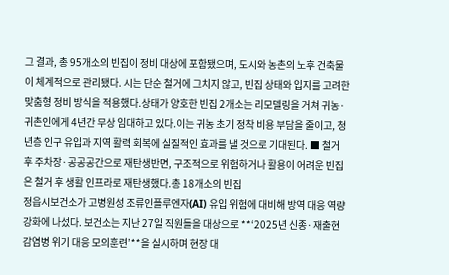그 결과, 총 95개소의 빈집이 정비 대상에 포함됐으며, 도시와 농촌의 노후 건축물이 체계적으로 관리됐다. 시는 단순 철거에 그치지 않고, 빈집 상태와 입지를 고려한 맞춤형 정비 방식을 적용했다.상태가 양호한 빈집 2개소는 리모델링을 거쳐 귀농·귀촌인에게 4년간 무상 임대하고 있다.이는 귀농 초기 정착 비용 부담을 줄이고, 청년층 인구 유입과 지역 활력 회복에 실질적인 효과를 낼 것으로 기대된다. ■ 철거 후 주차장·공공공간으로 재탄생반면, 구조적으로 위험하거나 활용이 어려운 빈집은 철거 후 생활 인프라로 재탄생했다.총 18개소의 빈집
정읍시보건소가 고병원성 조류인플루엔자(AI) 유입 위험에 대비해 방역 대응 역량 강화에 나섰다. 보건소는 지난 27일 직원들을 대상으로 **‘2025년 신종·재출현 감염병 위기 대응 모의훈련’**을 실시하며 현장 대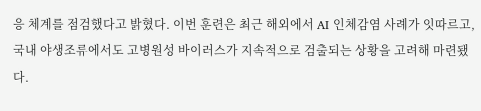응 체계를 점검했다고 밝혔다. 이번 훈련은 최근 해외에서 AI 인체감염 사례가 잇따르고, 국내 야생조류에서도 고병원성 바이러스가 지속적으로 검출되는 상황을 고려해 마련됐다.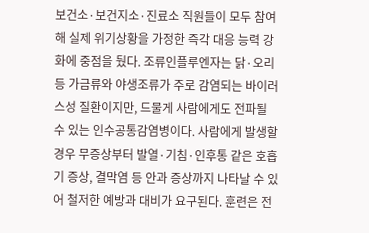보건소·보건지소·진료소 직원들이 모두 참여해 실제 위기상황을 가정한 즉각 대응 능력 강화에 중점을 뒀다. 조류인플루엔자는 닭·오리 등 가금류와 야생조류가 주로 감염되는 바이러스성 질환이지만, 드물게 사람에게도 전파될 수 있는 인수공통감염병이다. 사람에게 발생할 경우 무증상부터 발열·기침·인후통 같은 호흡기 증상, 결막염 등 안과 증상까지 나타날 수 있어 철저한 예방과 대비가 요구된다. 훈련은 전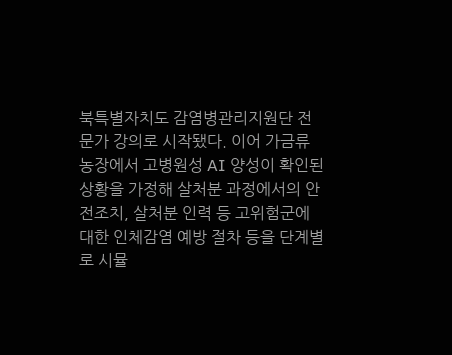북특별자치도 감염병관리지원단 전문가 강의로 시작됐다. 이어 가금류 농장에서 고병원성 AI 양성이 확인된 상황을 가정해 살처분 과정에서의 안전조치, 살처분 인력 등 고위험군에 대한 인체감염 예방 절차 등을 단계별로 시뮬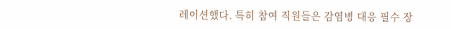레이션했다. 특히 참여 직원들은 감염병 대응 필수 장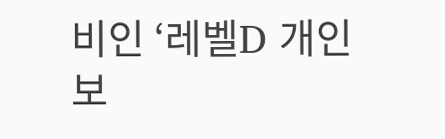비인 ‘레벨D 개인보